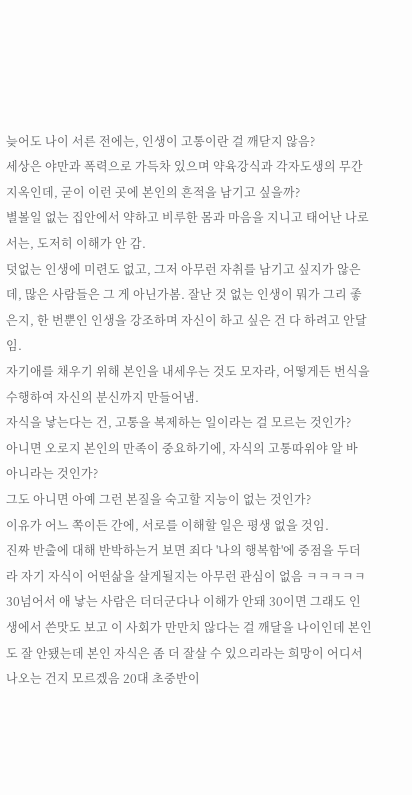늦어도 나이 서른 전에는, 인생이 고통이란 걸 깨닫지 않음?
세상은 야만과 폭력으로 가득차 있으며 약육강식과 각자도생의 무간지옥인데, 굳이 이런 곳에 본인의 흔적을 남기고 싶을까?
별볼일 없는 집안에서 약하고 비루한 몸과 마음을 지니고 태어난 나로서는, 도저히 이해가 안 감.
덧없는 인생에 미련도 없고, 그저 아무런 자취를 남기고 싶지가 않은데, 많은 사람들은 그 게 아닌가봄. 잘난 것 없는 인생이 뭐가 그리 좋은지, 한 번뿐인 인생을 강조하며 자신이 하고 싶은 건 다 하려고 안달임.
자기애를 채우기 위해 본인을 내세우는 것도 모자라, 어떻게든 번식을 수행하여 자신의 분신까지 만들어냄.
자식을 낳는다는 건, 고통을 복제하는 일이라는 걸 모르는 것인가?
아니면 오로지 본인의 만족이 중요하기에, 자식의 고통따위야 알 바 아니라는 것인가?
그도 아니면 아예 그런 본질을 숙고할 지능이 없는 것인가?
이유가 어느 쪽이든 간에, 서로를 이해할 일은 평생 없을 것임.
진짜 반출에 대해 반박하는거 보면 죄다 '나의 행복함'에 중점을 두더라 자기 자식이 어떤삶을 살게될지는 아무런 관심이 없음 ㅋㅋㅋㅋㅋ
30넘어서 애 낳는 사람은 더더군다나 이해가 안돼 30이면 그래도 인생에서 쓴맛도 보고 이 사회가 만만치 않다는 걸 깨달을 나이인데 본인도 잘 안됐는데 본인 자식은 좀 더 잘살 수 있으리라는 희망이 어디서 나오는 건지 모르겠음 20대 초중반이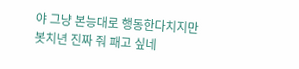야 그냥 본능대로 행동한다치지만
봇치년 진짜 줘 패고 싶네